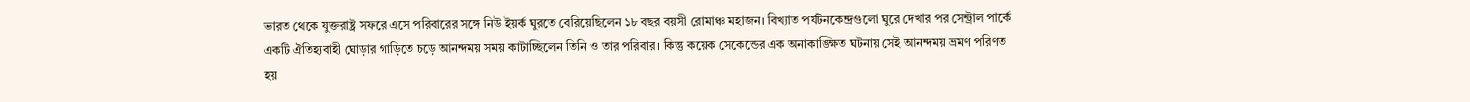ভারত থেকে যুক্তরাষ্ট্র সফরে এসে পরিবারের সঙ্গে নিউ ইয়র্ক ঘুরতে বেরিয়েছিলেন ১৮ বছর বয়সী রোমাঞ্চ মহাজন। বিখ্যাত পর্যটনকেন্দ্রগুলো ঘুরে দেখার পর সেন্ট্রাল পার্কে একটি ঐতিহ্যবাহী ঘোড়ার গাড়িতে চড়ে আনন্দময় সময় কাটাচ্ছিলেন তিনি ও তার পরিবার। কিন্তু কয়েক সেকেন্ডের এক অনাকাঙ্ক্ষিত ঘটনায় সেই আনন্দময় ভ্রমণ পরিণত হয়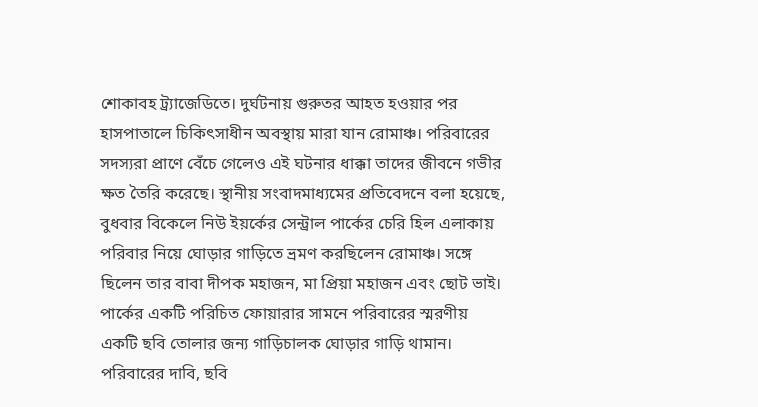শোকাবহ ট্র্যাজেডিতে। দুর্ঘটনায় গুরুতর আহত হওয়ার পর হাসপাতালে চিকিৎসাধীন অবস্থায় মারা যান রোমাঞ্চ। পরিবারের সদস্যরা প্রাণে বেঁচে গেলেও এই ঘটনার ধাক্কা তাদের জীবনে গভীর ক্ষত তৈরি করেছে। স্থানীয় সংবাদমাধ্যমের প্রতিবেদনে বলা হয়েছে, বুধবার বিকেলে নিউ ইয়র্কের সেন্ট্রাল পার্কের চেরি হিল এলাকায় পরিবার নিয়ে ঘোড়ার গাড়িতে ভ্রমণ করছিলেন রোমাঞ্চ। সঙ্গে ছিলেন তার বাবা দীপক মহাজন, মা প্রিয়া মহাজন এবং ছোট ভাই। পার্কের একটি পরিচিত ফোয়ারার সামনে পরিবারের স্মরণীয় একটি ছবি তোলার জন্য গাড়িচালক ঘোড়ার গাড়ি থামান। পরিবারের দাবি, ছবি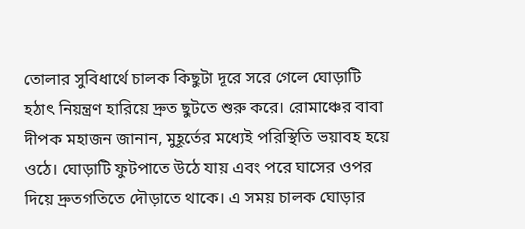তোলার সুবিধার্থে চালক কিছুটা দূরে সরে গেলে ঘোড়াটি হঠাৎ নিয়ন্ত্রণ হারিয়ে দ্রুত ছুটতে শুরু করে। রোমাঞ্চের বাবা দীপক মহাজন জানান, মুহূর্তের মধ্যেই পরিস্থিতি ভয়াবহ হয়ে ওঠে। ঘোড়াটি ফুটপাতে উঠে যায় এবং পরে ঘাসের ওপর দিয়ে দ্রুতগতিতে দৌড়াতে থাকে। এ সময় চালক ঘোড়ার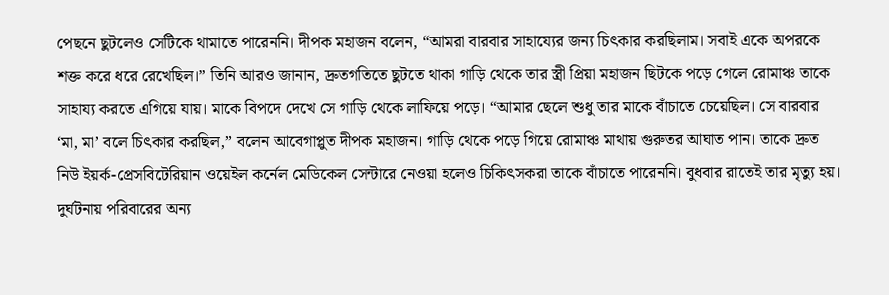পেছনে ছুটলেও সেটিকে থামাতে পারেননি। দীপক মহাজন বলেন, “আমরা বারবার সাহায্যের জন্য চিৎকার করছিলাম। সবাই একে অপরকে শক্ত করে ধরে রেখেছিল।” তিনি আরও জানান, দ্রুতগতিতে ছুটতে থাকা গাড়ি থেকে তার স্ত্রী প্রিয়া মহাজন ছিটকে পড়ে গেলে রোমাঞ্চ তাকে সাহায্য করতে এগিয়ে যায়। মাকে বিপদে দেখে সে গাড়ি থেকে লাফিয়ে পড়ে। “আমার ছেলে শুধু তার মাকে বাঁচাতে চেয়েছিল। সে বারবার ‘মা, মা’ বলে চিৎকার করছিল,” বলেন আবেগাপ্লুত দীপক মহাজন। গাড়ি থেকে পড়ে গিয়ে রোমাঞ্চ মাথায় গুরুতর আঘাত পান। তাকে দ্রুত নিউ ইয়র্ক-প্রেসবিটেরিয়ান ওয়েইল কর্নেল মেডিকেল সেন্টারে নেওয়া হলেও চিকিৎসকরা তাকে বাঁচাতে পারেননি। বুধবার রাতেই তার মৃত্যু হয়। দুর্ঘটনায় পরিবারের অন্য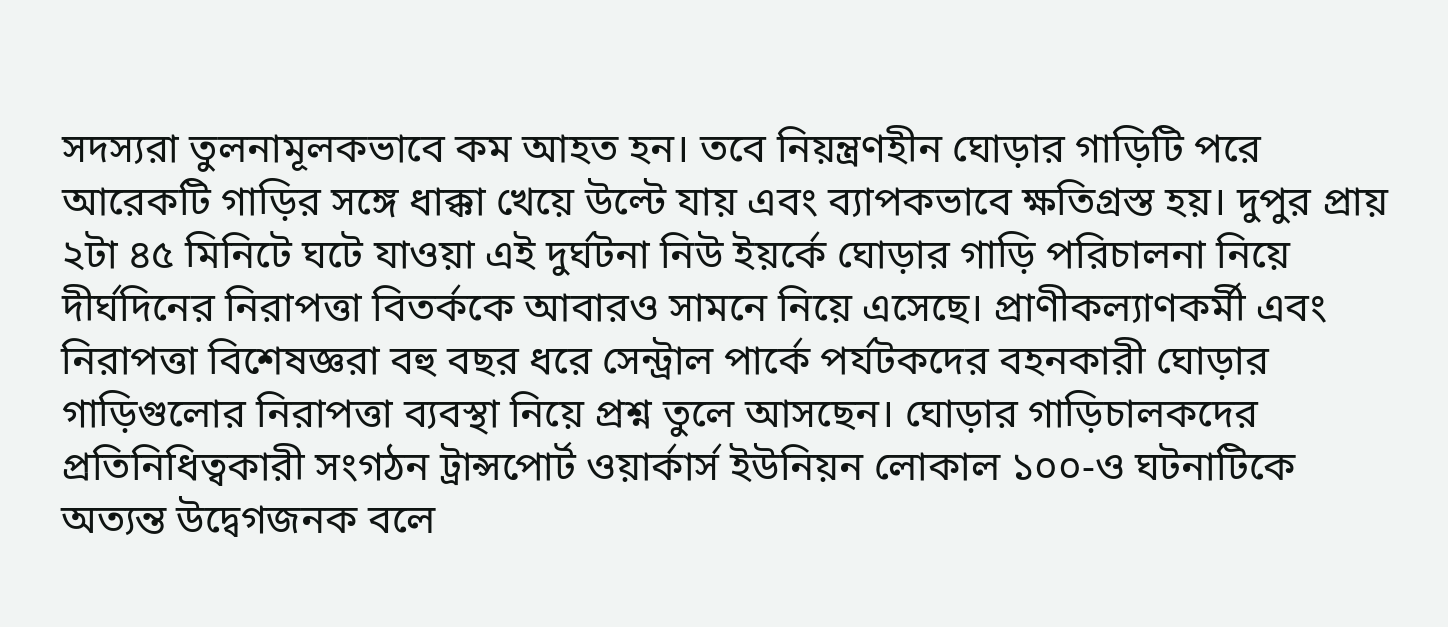সদস্যরা তুলনামূলকভাবে কম আহত হন। তবে নিয়ন্ত্রণহীন ঘোড়ার গাড়িটি পরে আরেকটি গাড়ির সঙ্গে ধাক্কা খেয়ে উল্টে যায় এবং ব্যাপকভাবে ক্ষতিগ্রস্ত হয়। দুপুর প্রায় ২টা ৪৫ মিনিটে ঘটে যাওয়া এই দুর্ঘটনা নিউ ইয়র্কে ঘোড়ার গাড়ি পরিচালনা নিয়ে দীর্ঘদিনের নিরাপত্তা বিতর্ককে আবারও সামনে নিয়ে এসেছে। প্রাণীকল্যাণকর্মী এবং নিরাপত্তা বিশেষজ্ঞরা বহু বছর ধরে সেন্ট্রাল পার্কে পর্যটকদের বহনকারী ঘোড়ার গাড়িগুলোর নিরাপত্তা ব্যবস্থা নিয়ে প্রশ্ন তুলে আসছেন। ঘোড়ার গাড়িচালকদের প্রতিনিধিত্বকারী সংগঠন ট্রান্সপোর্ট ওয়ার্কার্স ইউনিয়ন লোকাল ১০০-ও ঘটনাটিকে অত্যন্ত উদ্বেগজনক বলে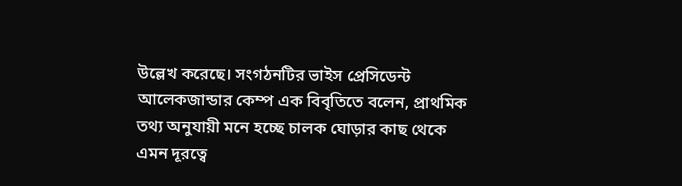উল্লেখ করেছে। সংগঠনটির ভাইস প্রেসিডেন্ট আলেকজান্ডার কেম্প এক বিবৃতিতে বলেন, প্রাথমিক তথ্য অনুযায়ী মনে হচ্ছে চালক ঘোড়ার কাছ থেকে এমন দূরত্বে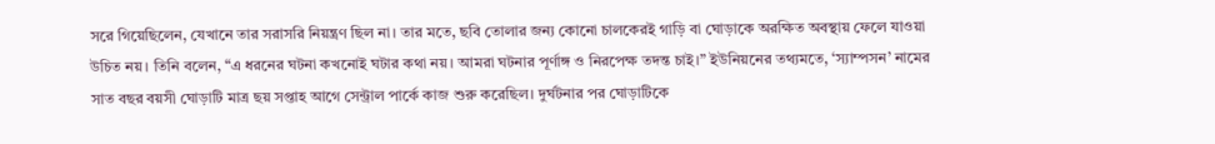সরে গিয়েছিলেন, যেখানে তার সরাসরি নিয়ন্ত্রণ ছিল না। তার মতে, ছবি তোলার জন্য কোনো চালকেরই গাড়ি বা ঘোড়াকে অরক্ষিত অবস্থায় ফেলে যাওয়া উচিত নয়। তিনি বলেন, “এ ধরনের ঘটনা কখনোই ঘটার কথা নয়। আমরা ঘটনার পূর্ণাঙ্গ ও নিরপেক্ষ তদন্ত চাই।” ইউনিয়নের তথ্যমতে, ‘স্যাম্পসন’ নামের সাত বছর বয়সী ঘোড়াটি মাত্র ছয় সপ্তাহ আগে সেন্ট্রাল পার্কে কাজ শুরু করেছিল। দুর্ঘটনার পর ঘোড়াটিকে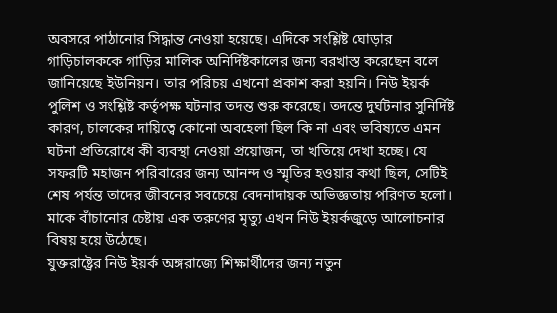অবসরে পাঠানোর সিদ্ধান্ত নেওয়া হয়েছে। এদিকে সংশ্লিষ্ট ঘোড়ার গাড়িচালককে গাড়ির মালিক অনির্দিষ্টকালের জন্য বরখাস্ত করেছেন বলে জানিয়েছে ইউনিয়ন। তার পরিচয় এখনো প্রকাশ করা হয়নি। নিউ ইয়র্ক পুলিশ ও সংশ্লিষ্ট কর্তৃপক্ষ ঘটনার তদন্ত শুরু করেছে। তদন্তে দুর্ঘটনার সুনির্দিষ্ট কারণ, চালকের দায়িত্বে কোনো অবহেলা ছিল কি না এবং ভবিষ্যতে এমন ঘটনা প্রতিরোধে কী ব্যবস্থা নেওয়া প্রয়োজন, তা খতিয়ে দেখা হচ্ছে। যে সফরটি মহাজন পরিবারের জন্য আনন্দ ও স্মৃতির হওয়ার কথা ছিল, সেটিই শেষ পর্যন্ত তাদের জীবনের সবচেয়ে বেদনাদায়ক অভিজ্ঞতায় পরিণত হলো। মাকে বাঁচানোর চেষ্টায় এক তরুণের মৃত্যু এখন নিউ ইয়র্কজুড়ে আলোচনার বিষয় হয়ে উঠেছে।
যুক্তরাষ্ট্রের নিউ ইয়র্ক অঙ্গরাজ্যে শিক্ষার্থীদের জন্য নতুন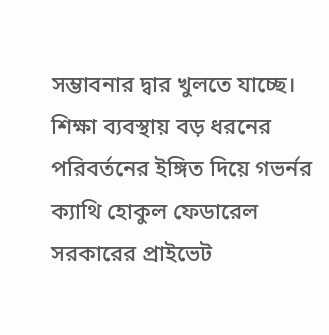সম্ভাবনার দ্বার খুলতে যাচ্ছে। শিক্ষা ব্যবস্থায় বড় ধরনের পরিবর্তনের ইঙ্গিত দিয়ে গভর্নর ক্যাথি হোকুল ফেডারেল সরকারের প্রাইভেট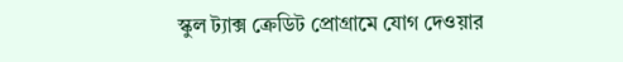স্কুল ট্যাক্স ক্রেডিট প্রোগ্রামে যোগ দেওয়ার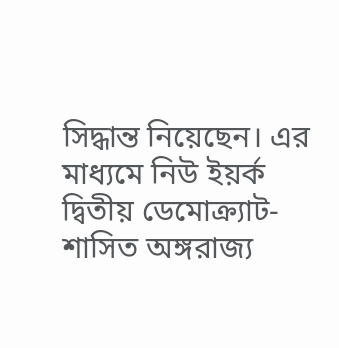সিদ্ধান্ত নিয়েছেন। এর মাধ্যমে নিউ ইয়র্ক দ্বিতীয় ডেমোক্র্যাট-শাসিত অঙ্গরাজ্য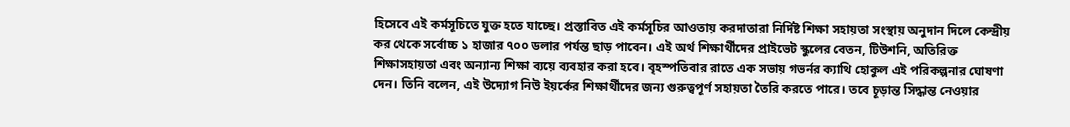হিসেবে এই কর্মসূচিতে যুক্ত হতে যাচ্ছে। প্রস্তাবিত এই কর্মসূচির আওতায় করদাতারা নির্দিষ্ট শিক্ষা সহায়তা সংস্থায় অনুদান দিলে কেন্দ্রীয় কর থেকে সর্বোচ্চ ১ হাজার ৭০০ ডলার পর্যন্ত ছাড় পাবেন। এই অর্থ শিক্ষার্থীদের প্রাইভেট স্কুলের বেতন, টিউশনি, অতিরিক্ত শিক্ষাসহায়তা এবং অন্যান্য শিক্ষা ব্যয়ে ব্যবহার করা হবে। বৃহস্পতিবার রাতে এক সভায় গভর্নর ক্যাথি হোকুল এই পরিকল্পনার ঘোষণা দেন। তিনি বলেন, এই উদ্যোগ নিউ ইয়র্কের শিক্ষার্থীদের জন্য গুরুত্বপূর্ণ সহায়তা তৈরি করতে পারে। তবে চূড়ান্ত সিদ্ধান্ত নেওয়ার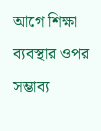আগে শিক্ষা ব্যবস্থার ওপর সম্ভাব্য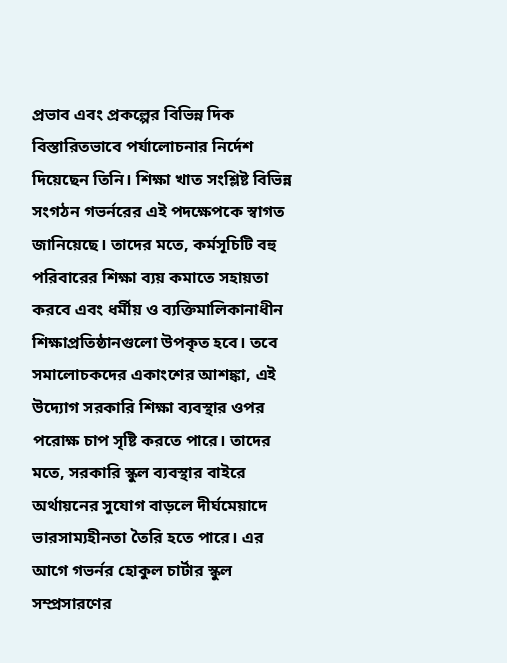প্রভাব এবং প্রকল্পের বিভিন্ন দিক বিস্তারিতভাবে পর্যালোচনার নির্দেশ দিয়েছেন তিনি। শিক্ষা খাত সংশ্লিষ্ট বিভিন্ন সংগঠন গভর্নরের এই পদক্ষেপকে স্বাগত জানিয়েছে। তাদের মতে, কর্মসূচিটি বহু পরিবারের শিক্ষা ব্যয় কমাতে সহায়তা করবে এবং ধর্মীয় ও ব্যক্তিমালিকানাধীন শিক্ষাপ্রতিষ্ঠানগুলো উপকৃত হবে। তবে সমালোচকদের একাংশের আশঙ্কা, এই উদ্যোগ সরকারি শিক্ষা ব্যবস্থার ওপর পরোক্ষ চাপ সৃষ্টি করতে পারে। তাদের মতে, সরকারি স্কুল ব্যবস্থার বাইরে অর্থায়নের সুযোগ বাড়লে দীর্ঘমেয়াদে ভারসাম্যহীনতা তৈরি হতে পারে। এর আগে গভর্নর হোকুল চার্টার স্কুল সম্প্রসারণের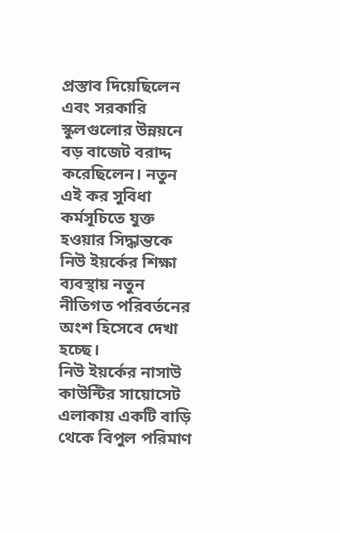প্রস্তাব দিয়েছিলেন এবং সরকারি স্কুলগুলোর উন্নয়নে বড় বাজেট বরাদ্দ করেছিলেন। নতুন এই কর সুবিধা কর্মসূচিতে যুক্ত হওয়ার সিদ্ধান্তকে নিউ ইয়র্কের শিক্ষা ব্যবস্থায় নতুন নীতিগত পরিবর্তনের অংশ হিসেবে দেখা হচ্ছে।
নিউ ইয়র্কের নাসাউ কাউন্টির সায়োসেট এলাকায় একটি বাড়ি থেকে বিপুল পরিমাণ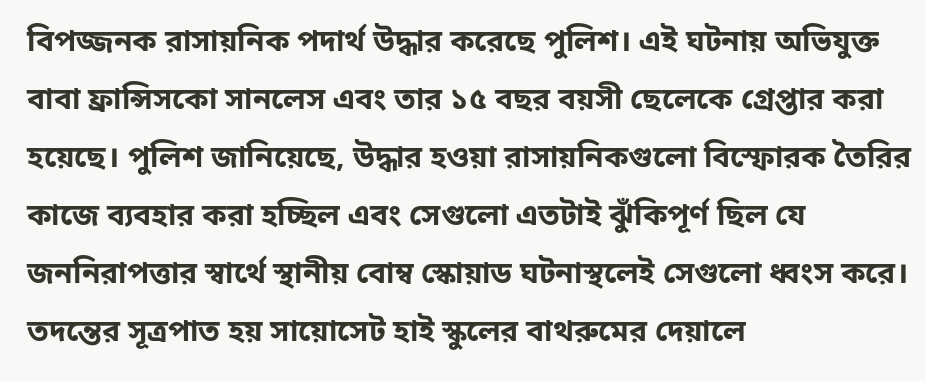বিপজ্জনক রাসায়নিক পদার্থ উদ্ধার করেছে পুলিশ। এই ঘটনায় অভিযুক্ত বাবা ফ্রান্সিসকো সানলেস এবং তার ১৫ বছর বয়সী ছেলেকে গ্রেপ্তার করা হয়েছে। পুলিশ জানিয়েছে, উদ্ধার হওয়া রাসায়নিকগুলো বিস্ফোরক তৈরির কাজে ব্যবহার করা হচ্ছিল এবং সেগুলো এতটাই ঝুঁকিপূর্ণ ছিল যে জননিরাপত্তার স্বার্থে স্থানীয় বোম্ব স্কোয়াড ঘটনাস্থলেই সেগুলো ধ্বংস করে। তদন্তের সূত্রপাত হয় সায়োসেট হাই স্কুলের বাথরুমের দেয়ালে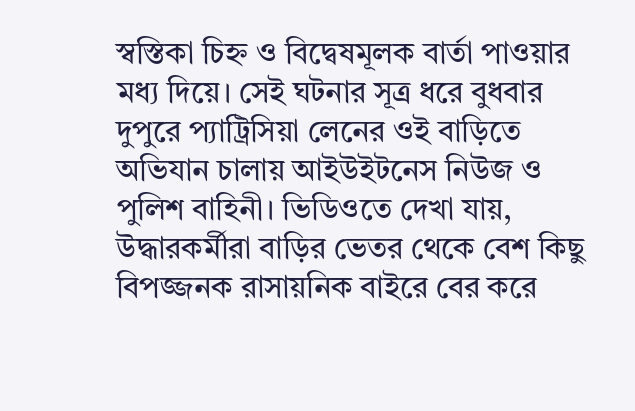স্বস্তিকা চিহ্ন ও বিদ্বেষমূলক বার্তা পাওয়ার মধ্য দিয়ে। সেই ঘটনার সূত্র ধরে বুধবার দুপুরে প্যাট্রিসিয়া লেনের ওই বাড়িতে অভিযান চালায় আইউইটনেস নিউজ ও পুলিশ বাহিনী। ভিডিওতে দেখা যায়, উদ্ধারকর্মীরা বাড়ির ভেতর থেকে বেশ কিছু বিপজ্জনক রাসায়নিক বাইরে বের করে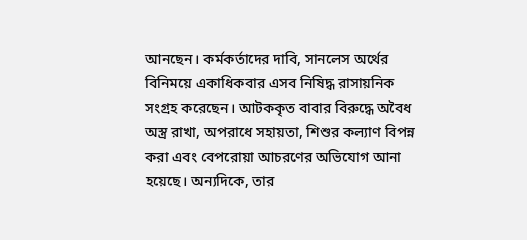আনছেন। কর্মকর্তাদের দাবি, সানলেস অর্থের বিনিময়ে একাধিকবার এসব নিষিদ্ধ রাসায়নিক সংগ্রহ করেছেন। আটককৃত বাবার বিরুদ্ধে অবৈধ অস্ত্র রাখা, অপরাধে সহায়তা, শিশুর কল্যাণ বিপন্ন করা এবং বেপরোয়া আচরণের অভিযোগ আনা হয়েছে। অন্যদিকে, তার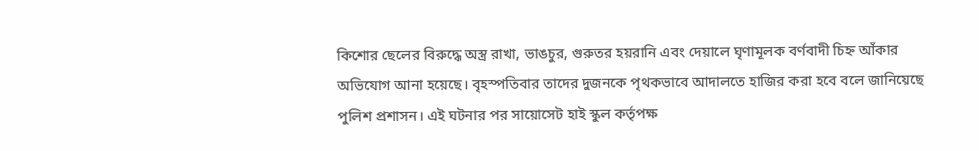কিশোর ছেলের বিরুদ্ধে অস্ত্র রাখা, ভাঙচুর, গুরুতর হয়রানি এবং দেয়ালে ঘৃণামূলক বর্ণবাদী চিহ্ন আঁকার অভিযোগ আনা হয়েছে। বৃহস্পতিবার তাদের দুজনকে পৃথকভাবে আদালতে হাজির করা হবে বলে জানিয়েছে পুলিশ প্রশাসন। এই ঘটনার পর সায়োসেট হাই স্কুল কর্তৃপক্ষ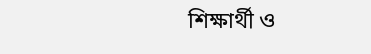শিক্ষার্থী ও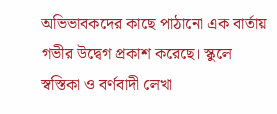অভিভাবকদের কাছে পাঠানো এক বার্তায় গভীর উদ্বেগ প্রকাশ করেছে। স্কুলে স্বস্তিকা ও বর্ণবাদী লেখা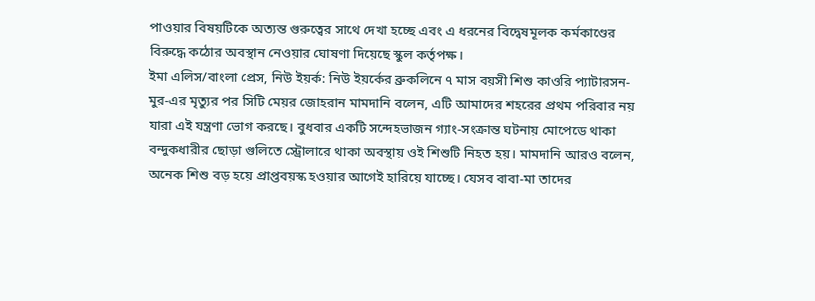পাওয়ার বিষয়টিকে অত্যন্ত গুরুত্বের সাথে দেখা হচ্ছে এবং এ ধরনের বিদ্বেষমূলক কর্মকাণ্ডের বিরুদ্ধে কঠোর অবস্থান নেওয়ার ঘোষণা দিয়েছে স্কুল কর্তৃপক্ষ।
ইমা এলিস/বাংলা প্রেস, নিউ ইয়র্ক: নিউ ইয়র্কের ব্রুকলিনে ৭ মাস বয়সী শিশু কাওরি প্যাটারসন-মুর-এর মৃত্যুর পর সিটি মেয়র জোহরান মামদানি বলেন, এটি আমাদের শহরের প্রথম পরিবার নয় যারা এই যন্ত্রণা ভোগ করছে। বুধবার একটি সন্দেহভাজন গ্যাং-সংক্রান্ত ঘটনায় মোপেডে থাকা বন্দুকধারীর ছোড়া গুলিতে স্ট্রোলারে থাকা অবস্থায় ওই শিশুটি নিহত হয়। মামদানি আরও বলেন, অনেক শিশু বড় হয়ে প্রাপ্তবয়স্ক হওয়ার আগেই হারিয়ে যাচ্ছে। যেসব বাবা-মা তাদের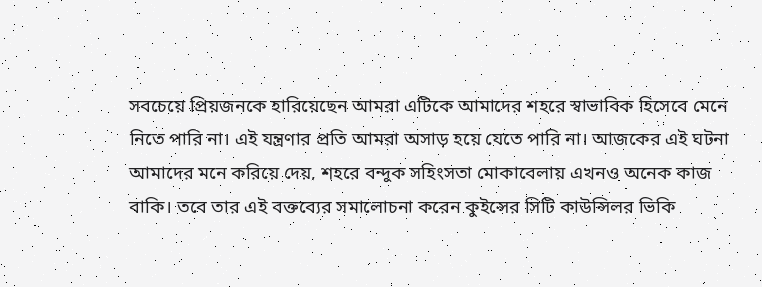সবচেয়ে প্রিয়জনকে হারিয়েছেন আমরা এটিকে আমাদের শহরে স্বাভাবিক হিসেবে মেনে নিতে পারি না। এই যন্ত্রণার প্রতি আমরা অসাড় হয়ে যেতে পারি না। আজকের এই ঘটনা আমাদের মনে করিয়ে দেয়, শহরে বন্দুক সহিংসতা মোকাবেলায় এখনও অনেক কাজ বাকি। তবে তার এই বক্তব্যের সমালোচনা করেন কুইন্সের সিটি কাউন্সিলর ভিকি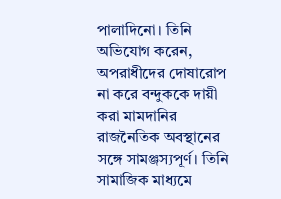পালাদিনো। তিনি অভিযোগ করেন, অপরাধীদের দোষারোপ না করে বন্দুককে দায়ী করা মামদানির রাজনৈতিক অবস্থানের সঙ্গে সামঞ্জস্যপূর্ণ। তিনি সামাজিক মাধ্যমে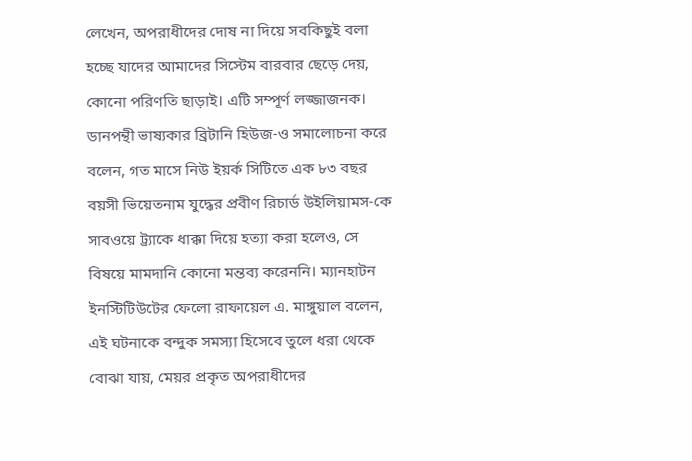লেখেন, অপরাধীদের দোষ না দিয়ে সবকিছুই বলা হচ্ছে যাদের আমাদের সিস্টেম বারবার ছেড়ে দেয়, কোনো পরিণতি ছাড়াই। এটি সম্পূর্ণ লজ্জাজনক। ডানপন্থী ভাষ্যকার ব্রিটানি হিউজ-ও সমালোচনা করে বলেন, গত মাসে নিউ ইয়র্ক সিটিতে এক ৮৩ বছর বয়সী ভিয়েতনাম যুদ্ধের প্রবীণ রিচার্ড উইলিয়ামস-কে সাবওয়ে ট্র্যাকে ধাক্কা দিয়ে হত্যা করা হলেও, সে বিষয়ে মামদানি কোনো মন্তব্য করেননি। ম্যানহাটন ইনস্টিটিউটের ফেলো রাফায়েল এ. মাঙ্গুয়াল বলেন, এই ঘটনাকে বন্দুক সমস্যা হিসেবে তুলে ধরা থেকে বোঝা যায়, মেয়র প্রকৃত অপরাধীদের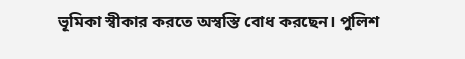ভূমিকা স্বীকার করতে অস্বস্তি বোধ করছেন। পুলিশ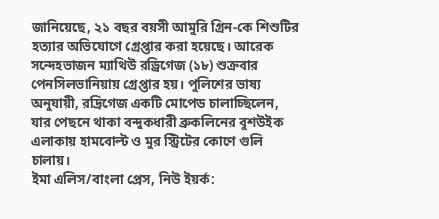জানিয়েছে, ২১ বছর বয়সী আমুরি গ্রিন-কে শিশুটির হত্যার অভিযোগে গ্রেপ্তার করা হয়েছে। আরেক সন্দেহভাজন ম্যাথিউ রড্রিগেজ (১৮) শুক্রবার পেনসিলভানিয়ায় গ্রেপ্তার হয়। পুলিশের ভাষ্য অনুযায়ী, রদ্রিগেজ একটি মোপেড চালাচ্ছিলেন, যার পেছনে থাকা বন্দুকধারী ব্রুকলিনের বুশউইক এলাকায় হামবোল্ট ও মুর স্ট্রিটের কোণে গুলি চালায়।
ইমা এলিস/বাংলা প্রেস, নিউ ইয়র্ক: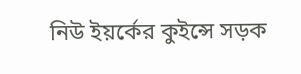নিউ ইয়র্কের কুইন্সে সড়ক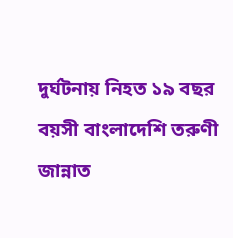দুর্ঘটনায় নিহত ১৯ বছর বয়সী বাংলাদেশি তরুণী জান্নাত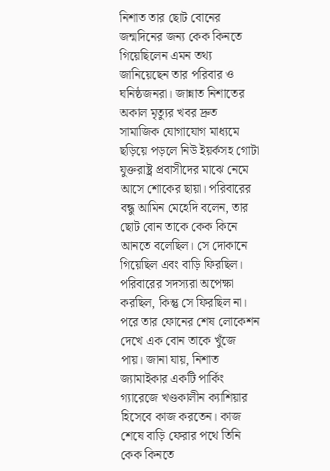নিশাত তার ছোট বোনের জন্মদিনের জন্য কেক কিনতে গিয়েছিলেন এমন তথ্য জানিয়েছেন তার পরিবার ও ঘনিষ্ঠজনরা। জান্নাত নিশাতের অকাল মৃত্যুর খবর দ্রুত সামাজিক যোগাযোগ মাধ্যমে ছড়িয়ে পড়লে নিউ ইয়র্কসহ গোটা যুক্তরাষ্ট্র প্রবাসীদের মাঝে নেমে আসে শোকের ছায়া। পরিবারের বন্ধু আমিন মেহেদি বলেন, তার ছোট বোন তাকে কেক কিনে আনতে বলেছিল। সে দোকানে গিয়েছিল এবং বাড়ি ফিরছিল। পরিবারের সদস্যরা অপেক্ষা করছিল, কিন্তু সে ফিরছিল না। পরে তার ফোনের শেষ লোকেশন দেখে এক বোন তাকে খুঁজে পায়। জানা যায়, নিশাত জ্যামাইকার একটি পার্কিং গ্যারেজে খণ্ডকালীন ক্যাশিয়ার হিসেবে কাজ করতেন। কাজ শেষে বাড়ি ফেরার পথে তিনি কেক কিনতে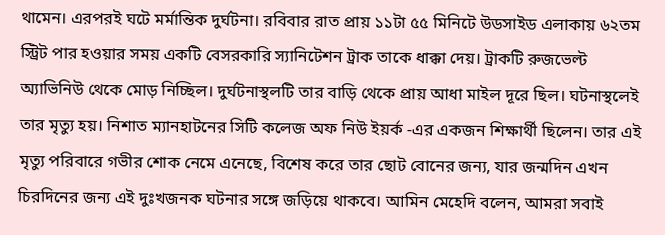থামেন। এরপরই ঘটে মর্মান্তিক দুর্ঘটনা। রবিবার রাত প্রায় ১১টা ৫৫ মিনিটে উডসাইড এলাকায় ৬২তম স্ট্রিট পার হওয়ার সময় একটি বেসরকারি স্যানিটেশন ট্রাক তাকে ধাক্কা দেয়। ট্রাকটি রুজভেল্ট অ্যাভিনিউ থেকে মোড় নিচ্ছিল। দুর্ঘটনাস্থলটি তার বাড়ি থেকে প্রায় আধা মাইল দূরে ছিল। ঘটনাস্থলেই তার মৃত্যু হয়। নিশাত ম্যানহাটনের সিটি কলেজ অফ নিউ ইয়র্ক -এর একজন শিক্ষার্থী ছিলেন। তার এই মৃত্যু পরিবারে গভীর শোক নেমে এনেছে, বিশেষ করে তার ছোট বোনের জন্য, যার জন্মদিন এখন চিরদিনের জন্য এই দুঃখজনক ঘটনার সঙ্গে জড়িয়ে থাকবে। আমিন মেহেদি বলেন, আমরা সবাই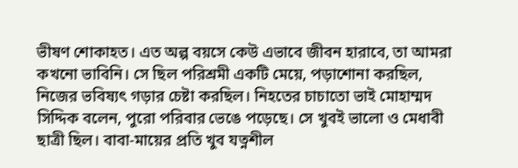ভীষণ শোকাহত। এত অল্প বয়সে কেউ এভাবে জীবন হারাবে, তা আমরা কখনো ভাবিনি। সে ছিল পরিশ্রমী একটি মেয়ে, পড়াশোনা করছিল, নিজের ভবিষ্যৎ গড়ার চেষ্টা করছিল। নিহতের চাচাতো ভাই মোহাম্মদ সিদ্দিক বলেন, পুরো পরিবার ভেঙে পড়েছে। সে খুবই ভালো ও মেধাবী ছাত্রী ছিল। বাবা-মায়ের প্রতি খুব যত্নশীল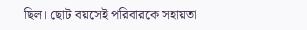ছিল। ছোট বয়সেই পরিবারকে সহায়তা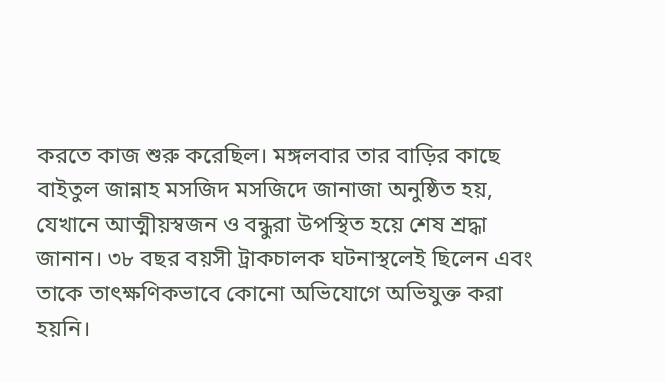করতে কাজ শুরু করেছিল। মঙ্গলবার তার বাড়ির কাছে বাইতুল জান্নাহ মসজিদ মসজিদে জানাজা অনুষ্ঠিত হয়, যেখানে আত্মীয়স্বজন ও বন্ধুরা উপস্থিত হয়ে শেষ শ্রদ্ধা জানান। ৩৮ বছর বয়সী ট্রাকচালক ঘটনাস্থলেই ছিলেন এবং তাকে তাৎক্ষণিকভাবে কোনো অভিযোগে অভিযুক্ত করা হয়নি।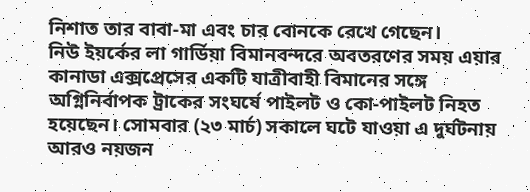নিশাত তার বাবা-মা এবং চার বোনকে রেখে গেছেন।
নিউ ইয়র্কের লা গার্ডিয়া বিমানবন্দরে অবতরণের সময় এয়ার কানাডা এক্সপ্রেসের একটি যাত্রীবাহী বিমানের সঙ্গে অগ্নিনির্বাপক ট্রাকের সংঘর্ষে পাইলট ও কো-পাইলট নিহত হয়েছেন। সোমবার (২৩ মার্চ) সকালে ঘটে যাওয়া এ দুর্ঘটনায় আরও নয়জন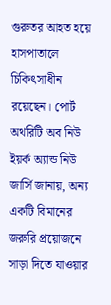গুরুতর আহত হয়ে হাসপাতালে চিকিৎসাধীন রয়েছেন। পোর্ট অথরিটি অব নিউ ইয়র্ক অ্যান্ড নিউ জার্সি জানায়, অন্য একটি বিমানের জরুরি প্রয়োজনে সাড়া দিতে যাওয়ার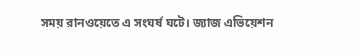সময় রানওয়েতে এ সংঘর্ষ ঘটে। জ্যাজ এভিয়েশন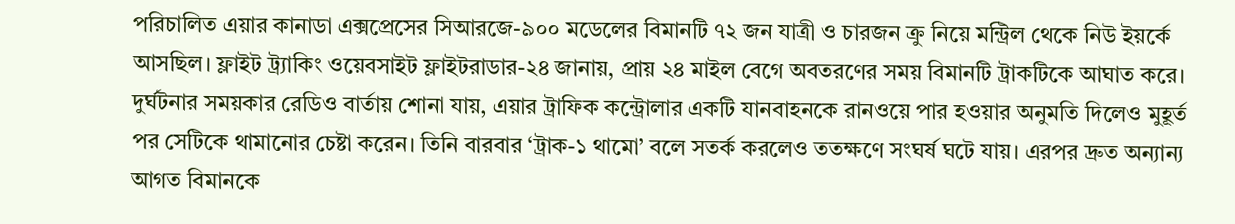পরিচালিত এয়ার কানাডা এক্সপ্রেসের সিআরজে-৯০০ মডেলের বিমানটি ৭২ জন যাত্রী ও চারজন ক্রু নিয়ে মন্ট্রিল থেকে নিউ ইয়র্কে আসছিল। ফ্লাইট ট্র্যাকিং ওয়েবসাইট ফ্লাইটরাডার-২৪ জানায়, প্রায় ২৪ মাইল বেগে অবতরণের সময় বিমানটি ট্রাকটিকে আঘাত করে। দুর্ঘটনার সময়কার রেডিও বার্তায় শোনা যায়, এয়ার ট্রাফিক কন্ট্রোলার একটি যানবাহনকে রানওয়ে পার হওয়ার অনুমতি দিলেও মুহূর্ত পর সেটিকে থামানোর চেষ্টা করেন। তিনি বারবার ‘ট্রাক-১ থামো’ বলে সতর্ক করলেও ততক্ষণে সংঘর্ষ ঘটে যায়। এরপর দ্রুত অন্যান্য আগত বিমানকে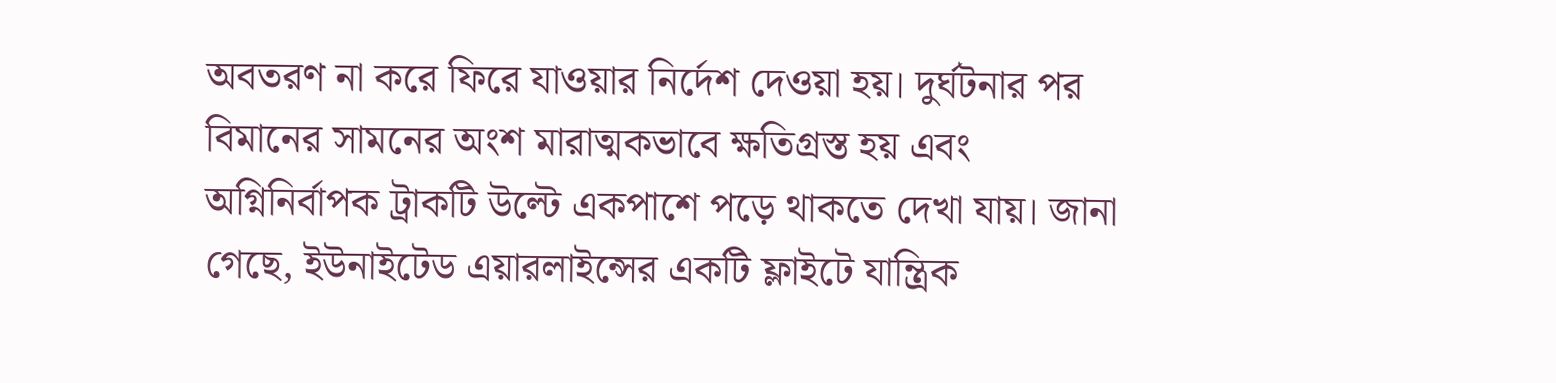অবতরণ না করে ফিরে যাওয়ার নির্দেশ দেওয়া হয়। দুর্ঘটনার পর বিমানের সামনের অংশ মারাত্মকভাবে ক্ষতিগ্রস্ত হয় এবং অগ্নিনির্বাপক ট্রাকটি উল্টে একপাশে পড়ে থাকতে দেখা যায়। জানা গেছে, ইউনাইটেড এয়ারলাইন্সের একটি ফ্লাইটে যান্ত্রিক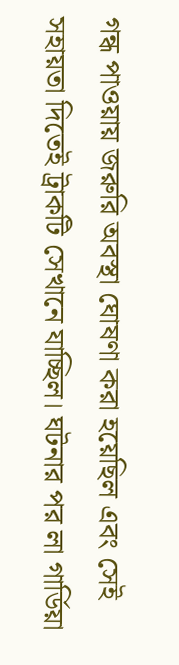গন্ধ পাওয়ায় জরুরি অবস্থা ঘোষণা করা হয়েছিল এবং সেই সহায়তা দিতেই ট্রাকটি সেখানে যাচ্ছিল। ঘটনার পর লা গার্ডিয়া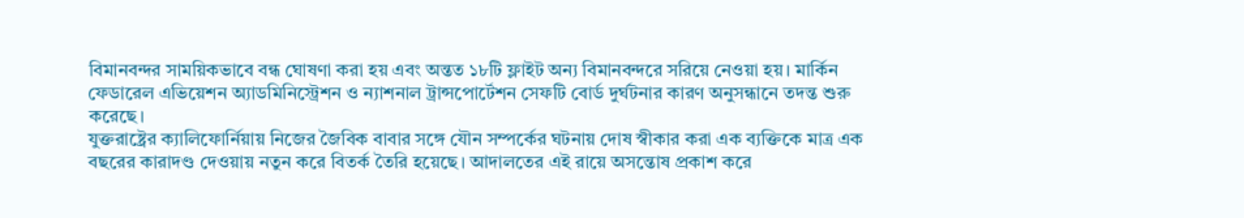বিমানবন্দর সাময়িকভাবে বন্ধ ঘোষণা করা হয় এবং অন্তত ১৮টি ফ্লাইট অন্য বিমানবন্দরে সরিয়ে নেওয়া হয়। মার্কিন ফেডারেল এভিয়েশন অ্যাডমিনিস্ট্রেশন ও ন্যাশনাল ট্রান্সপোর্টেশন সেফটি বোর্ড দুর্ঘটনার কারণ অনুসন্ধানে তদন্ত শুরু করেছে।
যুক্তরাষ্ট্রের ক্যালিফোর্নিয়ায় নিজের জৈবিক বাবার সঙ্গে যৌন সম্পর্কের ঘটনায় দোষ স্বীকার করা এক ব্যক্তিকে মাত্র এক বছরের কারাদণ্ড দেওয়ায় নতুন করে বিতর্ক তৈরি হয়েছে। আদালতের এই রায়ে অসন্তোষ প্রকাশ করে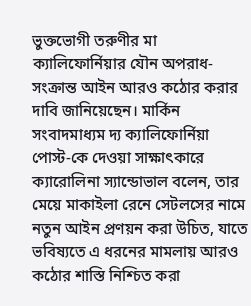ভুক্তভোগী তরুণীর মা ক্যালিফোর্নিয়ার যৌন অপরাধ-সংক্রান্ত আইন আরও কঠোর করার দাবি জানিয়েছেন। মার্কিন সংবাদমাধ্যম দ্য ক্যালিফোর্নিয়া পোস্ট-কে দেওয়া সাক্ষাৎকারে ক্যারোলিনা স্যান্ডোভাল বলেন, তার মেয়ে মাকাইলা রেনে সেটলসের নামে নতুন আইন প্রণয়ন করা উচিত, যাতে ভবিষ্যতে এ ধরনের মামলায় আরও কঠোর শাস্তি নিশ্চিত করা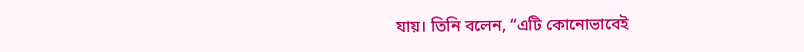যায়। তিনি বলেন, “এটি কোনোভাবেই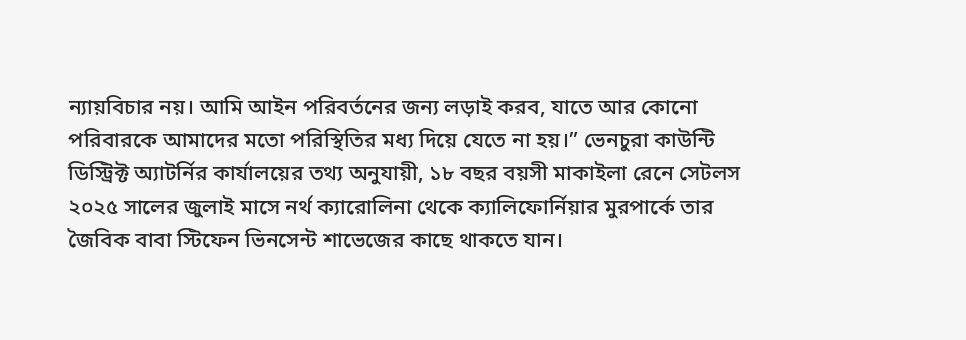ন্যায়বিচার নয়। আমি আইন পরিবর্তনের জন্য লড়াই করব, যাতে আর কোনো পরিবারকে আমাদের মতো পরিস্থিতির মধ্য দিয়ে যেতে না হয়।” ভেনচুরা কাউন্টি ডিস্ট্রিক্ট অ্যাটর্নির কার্যালয়ের তথ্য অনুযায়ী, ১৮ বছর বয়সী মাকাইলা রেনে সেটলস ২০২৫ সালের জুলাই মাসে নর্থ ক্যারোলিনা থেকে ক্যালিফোর্নিয়ার মুরপার্কে তার জৈবিক বাবা স্টিফেন ভিনসেন্ট শাভেজের কাছে থাকতে যান।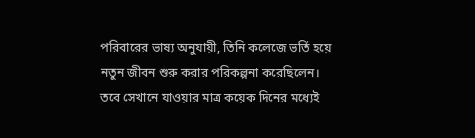পরিবারের ভাষ্য অনুযায়ী, তিনি কলেজে ভর্তি হয়ে নতুন জীবন শুরু করার পরিকল্পনা করেছিলেন। তবে সেখানে যাওয়ার মাত্র কয়েক দিনের মধ্যেই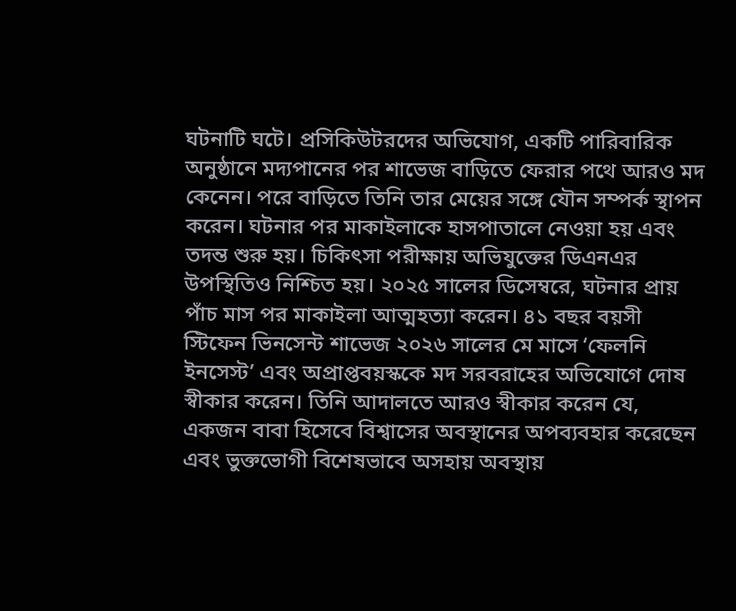ঘটনাটি ঘটে। প্রসিকিউটরদের অভিযোগ, একটি পারিবারিক অনুষ্ঠানে মদ্যপানের পর শাভেজ বাড়িতে ফেরার পথে আরও মদ কেনেন। পরে বাড়িতে তিনি তার মেয়ের সঙ্গে যৌন সম্পর্ক স্থাপন করেন। ঘটনার পর মাকাইলাকে হাসপাতালে নেওয়া হয় এবং তদন্ত শুরু হয়। চিকিৎসা পরীক্ষায় অভিযুক্তের ডিএনএর উপস্থিতিও নিশ্চিত হয়। ২০২৫ সালের ডিসেম্বরে, ঘটনার প্রায় পাঁচ মাস পর মাকাইলা আত্মহত্যা করেন। ৪১ বছর বয়সী স্টিফেন ভিনসেন্ট শাভেজ ২০২৬ সালের মে মাসে ‘ফেলনি ইনসেস্ট’ এবং অপ্রাপ্তবয়স্ককে মদ সরবরাহের অভিযোগে দোষ স্বীকার করেন। তিনি আদালতে আরও স্বীকার করেন যে, একজন বাবা হিসেবে বিশ্বাসের অবস্থানের অপব্যবহার করেছেন এবং ভুক্তভোগী বিশেষভাবে অসহায় অবস্থায়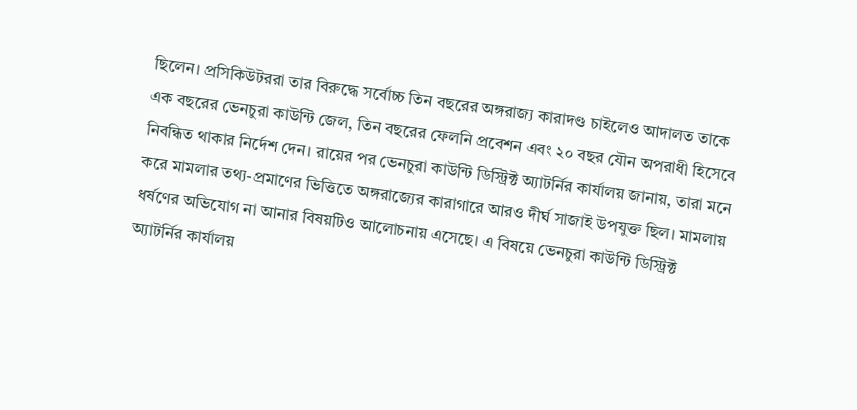ছিলেন। প্রসিকিউটররা তার বিরুদ্ধে সর্বোচ্চ তিন বছরের অঙ্গরাজ্য কারাদণ্ড চাইলেও আদালত তাকে এক বছরের ভেনচুরা কাউন্টি জেল, তিন বছরের ফেলনি প্রবেশন এবং ২০ বছর যৌন অপরাধী হিসেবে নিবন্ধিত থাকার নির্দেশ দেন। রায়ের পর ভেনচুরা কাউন্টি ডিস্ট্রিক্ট অ্যাটর্নির কার্যালয় জানায়, তারা মনে করে মামলার তথ্য-প্রমাণের ভিত্তিতে অঙ্গরাজ্যের কারাগারে আরও দীর্ঘ সাজাই উপযুক্ত ছিল। মামলায় ধর্ষণের অভিযোগ না আনার বিষয়টিও আলোচনায় এসেছে। এ বিষয়ে ভেনচুরা কাউন্টি ডিস্ট্রিক্ট অ্যাটর্নির কার্যালয়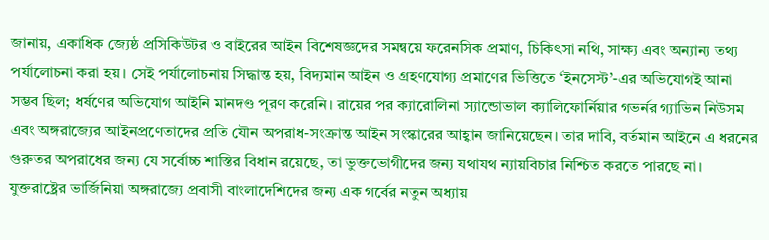জানায়, একাধিক জ্যেষ্ঠ প্রসিকিউটর ও বাইরের আইন বিশেষজ্ঞদের সমন্বয়ে ফরেনসিক প্রমাণ, চিকিৎসা নথি, সাক্ষ্য এবং অন্যান্য তথ্য পর্যালোচনা করা হয়। সেই পর্যালোচনায় সিদ্ধান্ত হয়, বিদ্যমান আইন ও গ্রহণযোগ্য প্রমাণের ভিত্তিতে ‘ইনসেস্ট’-এর অভিযোগই আনা সম্ভব ছিল; ধর্ষণের অভিযোগ আইনি মানদণ্ড পূরণ করেনি। রায়ের পর ক্যারোলিনা স্যান্ডোভাল ক্যালিফোর্নিয়ার গভর্নর গ্যাভিন নিউসম এবং অঙ্গরাজ্যের আইনপ্রণেতাদের প্রতি যৌন অপরাধ-সংক্রান্ত আইন সংস্কারের আহ্বান জানিয়েছেন। তার দাবি, বর্তমান আইনে এ ধরনের গুরুতর অপরাধের জন্য যে সর্বোচ্চ শাস্তির বিধান রয়েছে, তা ভুক্তভোগীদের জন্য যথাযথ ন্যায়বিচার নিশ্চিত করতে পারছে না।
যুক্তরাষ্ট্রের ভার্জিনিয়া অঙ্গরাজ্যে প্রবাসী বাংলাদেশিদের জন্য এক গর্বের নতুন অধ্যায়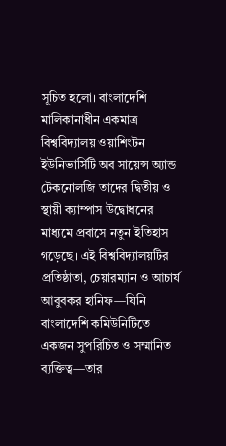সূচিত হলো। বাংলাদেশি মালিকানাধীন একমাত্র বিশ্ববিদ্যালয় ওয়াশিংটন ইউনিভার্সিটি অব সায়েন্স অ্যান্ড টেকনোলজি তাদের দ্বিতীয় ও স্থায়ী ক্যাম্পাস উদ্বোধনের মাধ্যমে প্রবাসে নতুন ইতিহাস গড়েছে। এই বিশ্ববিদ্যালয়টির প্রতিষ্ঠাতা, চেয়ারম্যান ও আচার্য আবুবকর হানিফ—যিনি বাংলাদেশি কমিউনিটিতে একজন সুপরিচিত ও সম্মানিত ব্যক্তিত্ব—তার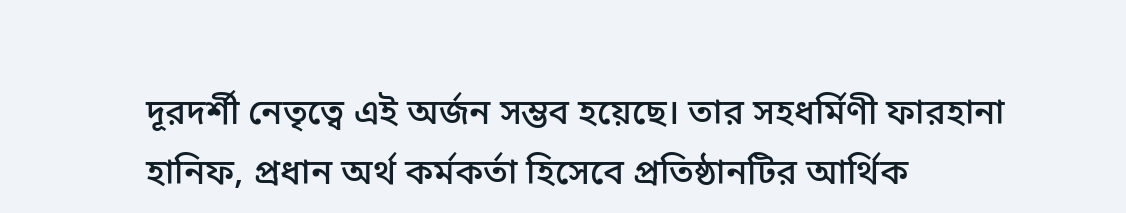দূরদর্শী নেতৃত্বে এই অর্জন সম্ভব হয়েছে। তার সহধর্মিণী ফারহানা হানিফ, প্রধান অর্থ কর্মকর্তা হিসেবে প্রতিষ্ঠানটির আর্থিক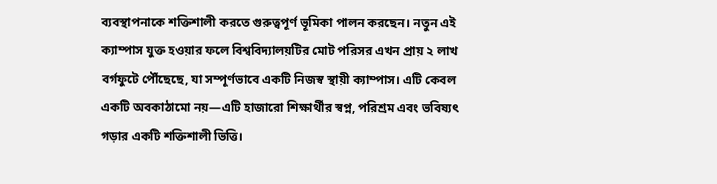ব্যবস্থাপনাকে শক্তিশালী করতে গুরুত্বপূর্ণ ভূমিকা পালন করছেন। নতুন এই ক্যাম্পাস যুক্ত হওয়ার ফলে বিশ্ববিদ্যালয়টির মোট পরিসর এখন প্রায় ২ লাখ বর্গফুটে পৌঁছেছে, যা সম্পূর্ণভাবে একটি নিজস্ব স্থায়ী ক্যাম্পাস। এটি কেবল একটি অবকাঠামো নয়—এটি হাজারো শিক্ষার্থীর স্বপ্ন, পরিশ্রম এবং ভবিষ্যৎ গড়ার একটি শক্তিশালী ভিত্তি।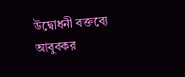উদ্বোধনী বক্তব্যে আবুবকর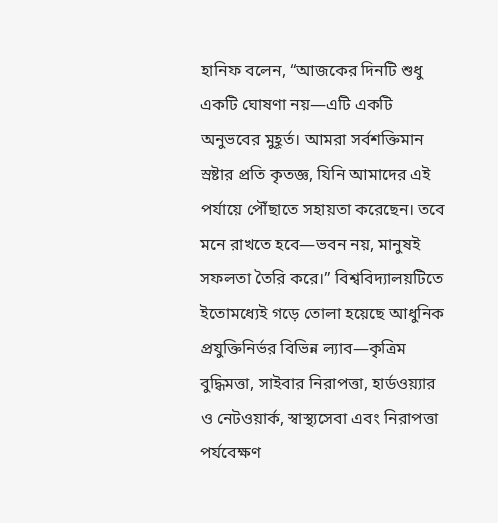হানিফ বলেন, “আজকের দিনটি শুধু একটি ঘোষণা নয়—এটি একটি অনুভবের মুহূর্ত। আমরা সর্বশক্তিমান স্রষ্টার প্রতি কৃতজ্ঞ, যিনি আমাদের এই পর্যায়ে পৌঁছাতে সহায়তা করেছেন। তবে মনে রাখতে হবে—ভবন নয়, মানুষই সফলতা তৈরি করে।” বিশ্ববিদ্যালয়টিতে ইতোমধ্যেই গড়ে তোলা হয়েছে আধুনিক প্রযুক্তিনির্ভর বিভিন্ন ল্যাব—কৃত্রিম বুদ্ধিমত্তা, সাইবার নিরাপত্তা, হার্ডওয়্যার ও নেটওয়ার্ক, স্বাস্থ্যসেবা এবং নিরাপত্তা পর্যবেক্ষণ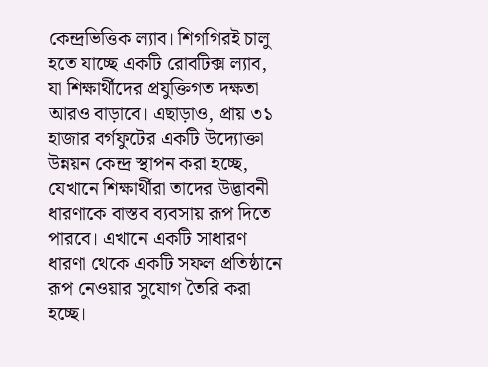কেন্দ্রভিত্তিক ল্যাব। শিগগিরই চালু হতে যাচ্ছে একটি রোবটিক্স ল্যাব, যা শিক্ষার্থীদের প্রযুক্তিগত দক্ষতা আরও বাড়াবে। এছাড়াও, প্রায় ৩১ হাজার বর্গফুটের একটি উদ্যোক্তা উন্নয়ন কেন্দ্র স্থাপন করা হচ্ছে, যেখানে শিক্ষার্থীরা তাদের উদ্ভাবনী ধারণাকে বাস্তব ব্যবসায় রূপ দিতে পারবে। এখানে একটি সাধারণ ধারণা থেকে একটি সফল প্রতিষ্ঠানে রূপ নেওয়ার সুযোগ তৈরি করা হচ্ছে।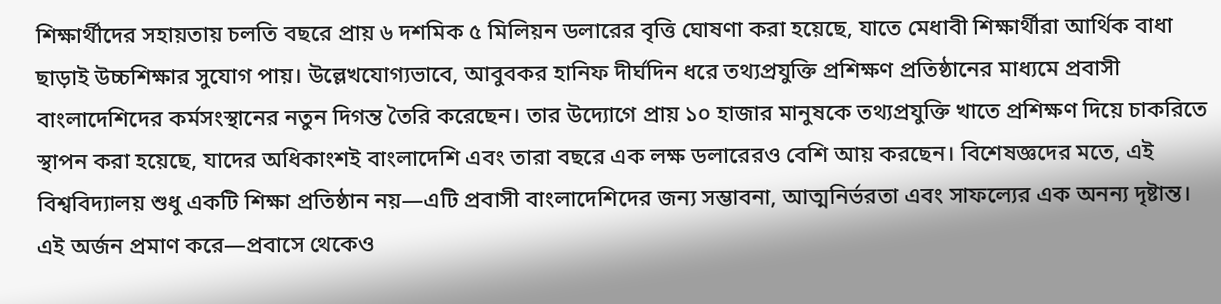শিক্ষার্থীদের সহায়তায় চলতি বছরে প্রায় ৬ দশমিক ৫ মিলিয়ন ডলারের বৃত্তি ঘোষণা করা হয়েছে, যাতে মেধাবী শিক্ষার্থীরা আর্থিক বাধা ছাড়াই উচ্চশিক্ষার সুযোগ পায়। উল্লেখযোগ্যভাবে, আবুবকর হানিফ দীর্ঘদিন ধরে তথ্যপ্রযুক্তি প্রশিক্ষণ প্রতিষ্ঠানের মাধ্যমে প্রবাসী বাংলাদেশিদের কর্মসংস্থানের নতুন দিগন্ত তৈরি করেছেন। তার উদ্যোগে প্রায় ১০ হাজার মানুষকে তথ্যপ্রযুক্তি খাতে প্রশিক্ষণ দিয়ে চাকরিতে স্থাপন করা হয়েছে, যাদের অধিকাংশই বাংলাদেশি এবং তারা বছরে এক লক্ষ ডলারেরও বেশি আয় করছেন। বিশেষজ্ঞদের মতে, এই বিশ্ববিদ্যালয় শুধু একটি শিক্ষা প্রতিষ্ঠান নয়—এটি প্রবাসী বাংলাদেশিদের জন্য সম্ভাবনা, আত্মনির্ভরতা এবং সাফল্যের এক অনন্য দৃষ্টান্ত। এই অর্জন প্রমাণ করে—প্রবাসে থেকেও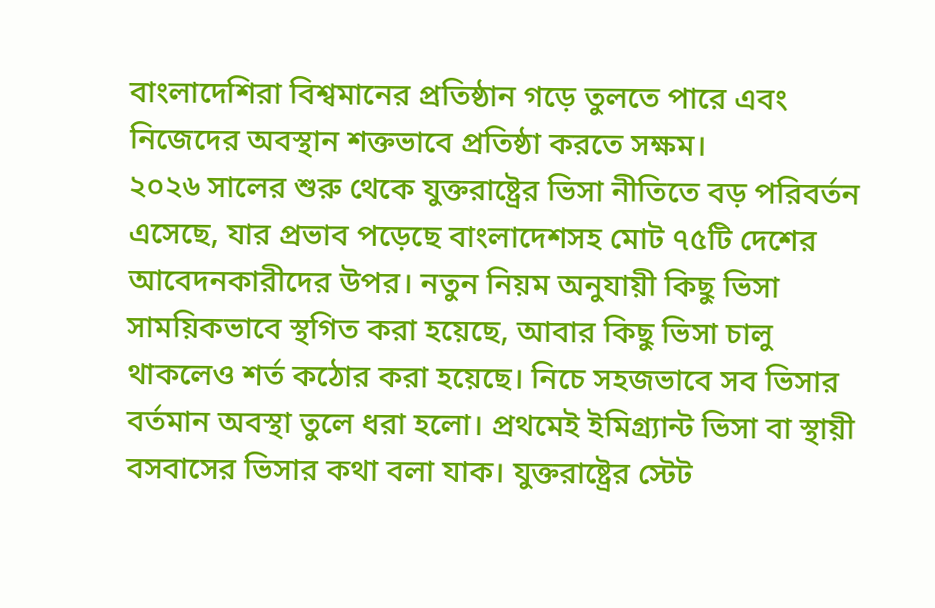বাংলাদেশিরা বিশ্বমানের প্রতিষ্ঠান গড়ে তুলতে পারে এবং নিজেদের অবস্থান শক্তভাবে প্রতিষ্ঠা করতে সক্ষম।
২০২৬ সালের শুরু থেকে যুক্তরাষ্ট্রের ভিসা নীতিতে বড় পরিবর্তন এসেছে, যার প্রভাব পড়েছে বাংলাদেশসহ মোট ৭৫টি দেশের আবেদনকারীদের উপর। নতুন নিয়ম অনুযায়ী কিছু ভিসা সাময়িকভাবে স্থগিত করা হয়েছে, আবার কিছু ভিসা চালু থাকলেও শর্ত কঠোর করা হয়েছে। নিচে সহজভাবে সব ভিসার বর্তমান অবস্থা তুলে ধরা হলো। প্রথমেই ইমিগ্র্যান্ট ভিসা বা স্থায়ী বসবাসের ভিসার কথা বলা যাক। যুক্তরাষ্ট্রের স্টেট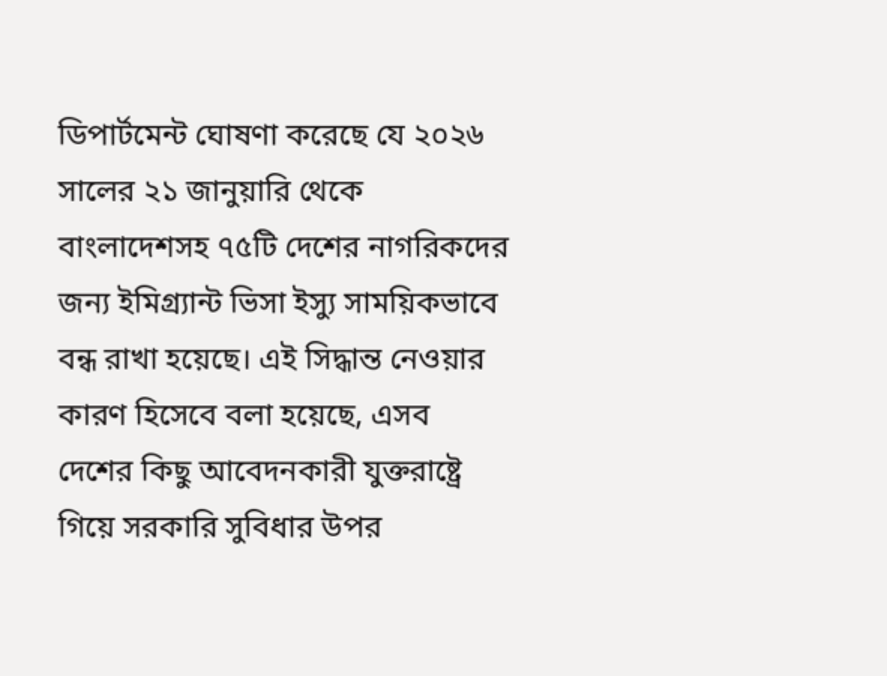ডিপার্টমেন্ট ঘোষণা করেছে যে ২০২৬ সালের ২১ জানুয়ারি থেকে বাংলাদেশসহ ৭৫টি দেশের নাগরিকদের জন্য ইমিগ্র্যান্ট ভিসা ইস্যু সাময়িকভাবে বন্ধ রাখা হয়েছে। এই সিদ্ধান্ত নেওয়ার কারণ হিসেবে বলা হয়েছে, এসব দেশের কিছু আবেদনকারী যুক্তরাষ্ট্রে গিয়ে সরকারি সুবিধার উপর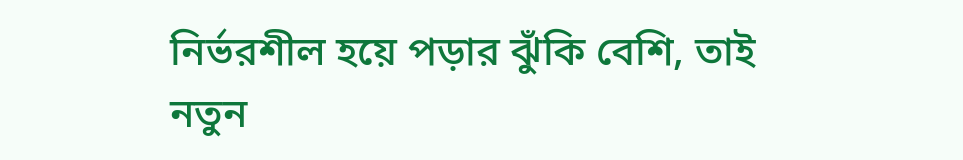নির্ভরশীল হয়ে পড়ার ঝুঁকি বেশি, তাই নতুন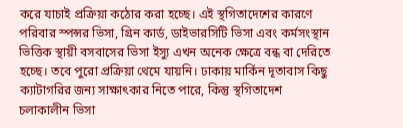করে যাচাই প্রক্রিয়া কঠোর করা হচ্ছে। এই স্থগিতাদেশের কারণে পরিবার স্পন্সর ভিসা, গ্রিন কার্ড, ডাইভারসিটি ভিসা এবং কর্মসংস্থান ভিত্তিক স্থায়ী বসবাসের ভিসা ইস্যু এখন অনেক ক্ষেত্রে বন্ধ বা দেরিতে হচ্ছে। তবে পুরো প্রক্রিয়া থেমে যায়নি। ঢাকায় মার্কিন দূতাবাস কিছু ক্যাটাগরির জন্য সাক্ষাৎকার নিতে পারে, কিন্তু স্থগিতাদেশ চলাকালীন ভিসা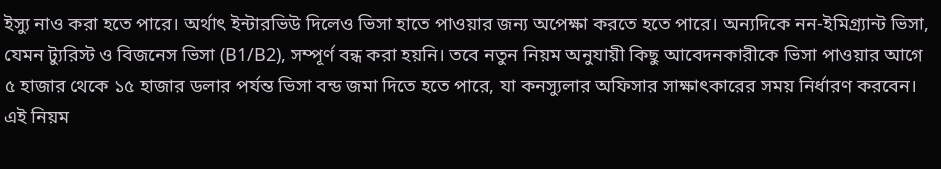ইস্যু নাও করা হতে পারে। অর্থাৎ ইন্টারভিউ দিলেও ভিসা হাতে পাওয়ার জন্য অপেক্ষা করতে হতে পারে। অন্যদিকে নন-ইমিগ্র্যান্ট ভিসা, যেমন ট্যুরিস্ট ও বিজনেস ভিসা (B1/B2), সম্পূর্ণ বন্ধ করা হয়নি। তবে নতুন নিয়ম অনুযায়ী কিছু আবেদনকারীকে ভিসা পাওয়ার আগে ৫ হাজার থেকে ১৫ হাজার ডলার পর্যন্ত ভিসা বন্ড জমা দিতে হতে পারে, যা কনস্যুলার অফিসার সাক্ষাৎকারের সময় নির্ধারণ করবেন। এই নিয়ম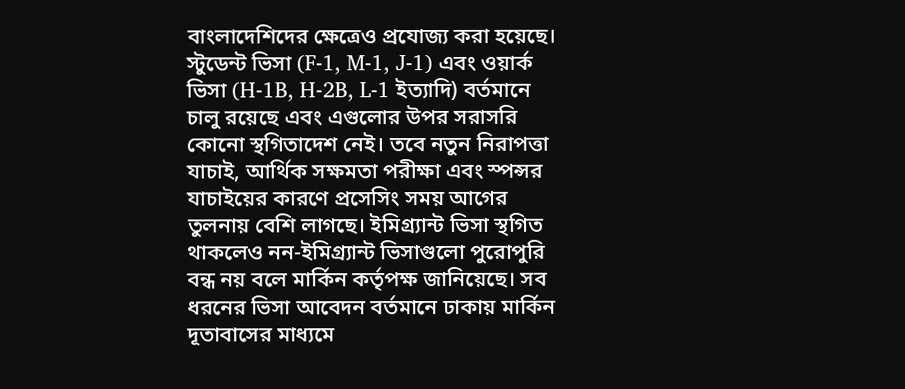বাংলাদেশিদের ক্ষেত্রেও প্রযোজ্য করা হয়েছে। স্টুডেন্ট ভিসা (F-1, M-1, J-1) এবং ওয়ার্ক ভিসা (H-1B, H-2B, L-1 ইত্যাদি) বর্তমানে চালু রয়েছে এবং এগুলোর উপর সরাসরি কোনো স্থগিতাদেশ নেই। তবে নতুন নিরাপত্তা যাচাই, আর্থিক সক্ষমতা পরীক্ষা এবং স্পন্সর যাচাইয়ের কারণে প্রসেসিং সময় আগের তুলনায় বেশি লাগছে। ইমিগ্র্যান্ট ভিসা স্থগিত থাকলেও নন-ইমিগ্র্যান্ট ভিসাগুলো পুরোপুরি বন্ধ নয় বলে মার্কিন কর্তৃপক্ষ জানিয়েছে। সব ধরনের ভিসা আবেদন বর্তমানে ঢাকায় মার্কিন দূতাবাসের মাধ্যমে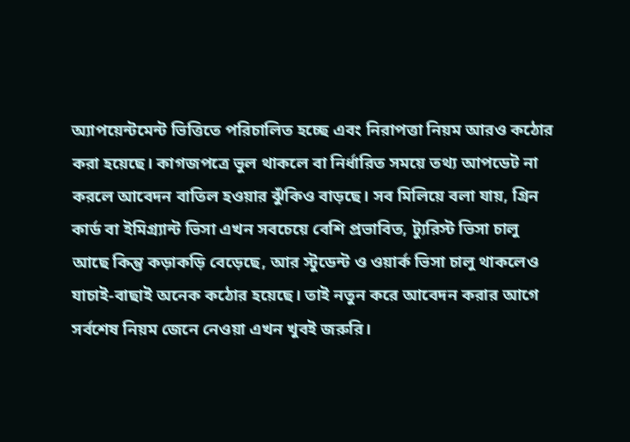অ্যাপয়েন্টমেন্ট ভিত্তিতে পরিচালিত হচ্ছে এবং নিরাপত্তা নিয়ম আরও কঠোর করা হয়েছে। কাগজপত্রে ভুল থাকলে বা নির্ধারিত সময়ে তথ্য আপডেট না করলে আবেদন বাতিল হওয়ার ঝুঁকিও বাড়ছে। সব মিলিয়ে বলা যায়, গ্রিন কার্ড বা ইমিগ্র্যান্ট ভিসা এখন সবচেয়ে বেশি প্রভাবিত, ট্যুরিস্ট ভিসা চালু আছে কিন্তু কড়াকড়ি বেড়েছে, আর স্টুডেন্ট ও ওয়ার্ক ভিসা চালু থাকলেও যাচাই-বাছাই অনেক কঠোর হয়েছে। তাই নতুন করে আবেদন করার আগে সর্বশেষ নিয়ম জেনে নেওয়া এখন খুবই জরুরি।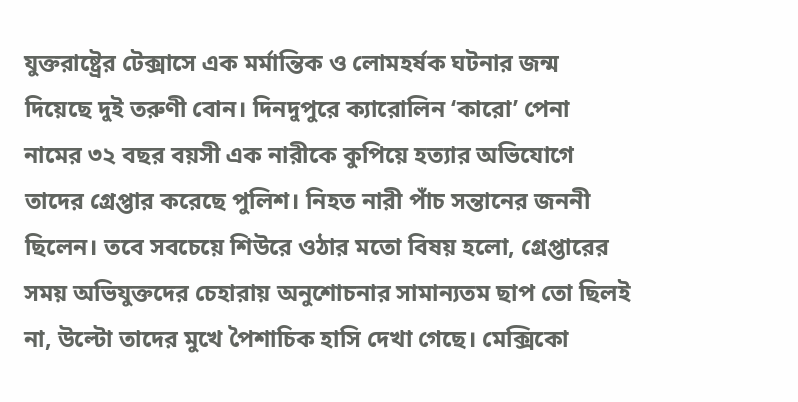যুক্তরাষ্ট্রের টেক্সাসে এক মর্মান্তিক ও লোমহর্ষক ঘটনার জন্ম দিয়েছে দুই তরুণী বোন। দিনদুপুরে ক্যারোলিন ‘কারো’ পেনা নামের ৩২ বছর বয়সী এক নারীকে কুপিয়ে হত্যার অভিযোগে তাদের গ্রেপ্তার করেছে পুলিশ। নিহত নারী পাঁচ সন্তানের জননী ছিলেন। তবে সবচেয়ে শিউরে ওঠার মতো বিষয় হলো, গ্রেপ্তারের সময় অভিযুক্তদের চেহারায় অনুশোচনার সামান্যতম ছাপ তো ছিলই না, উল্টো তাদের মুখে পৈশাচিক হাসি দেখা গেছে। মেক্সিকো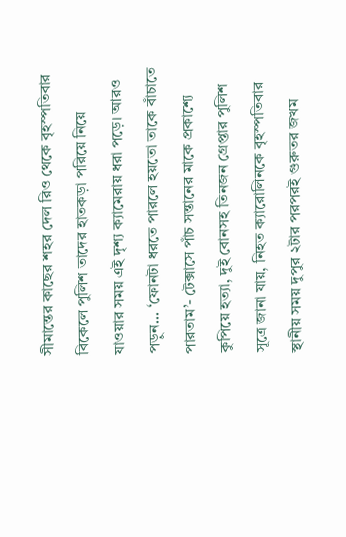সীমান্তের কাছের শহর দেল রিও থেকে বৃহস্পতিবার বিকেলে পুলিশ তাদের হাতকড়া পরিয়ে নিয়ে যাওয়ার সময় এই দৃশ্য ক্যামেরায় ধরা পড়ে। আরও পড়ুন... ‘ফোনটা ধরতে পারলে হয়তো তাকে বাঁচাতে পারতাম’- টেক্সাসে পাঁচ সন্তানের মাকে প্রকাশ্যে কুপিয়ে হত্যা, দুই বোনসহ তিনজন গ্রেপ্তার পুলিশ সূত্রে জানা যায়, নিহত ক্যারোলিনকে বৃহস্পতিবার স্থানীয় সময় দুপুর ২টার পরপরই গুরুতর জখম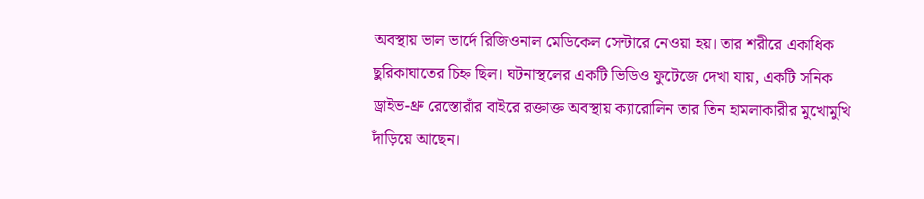অবস্থায় ভাল ভার্দে রিজিওনাল মেডিকেল সেন্টারে নেওয়া হয়। তার শরীরে একাধিক ছুরিকাঘাতের চিহ্ন ছিল। ঘটনাস্থলের একটি ভিডিও ফুটেজে দেখা যায়, একটি সনিক ড্রাইভ-থ্রু রেস্তোরাঁর বাইরে রক্তাক্ত অবস্থায় ক্যারোলিন তার তিন হামলাকারীর মুখোমুখি দাঁড়িয়ে আছেন।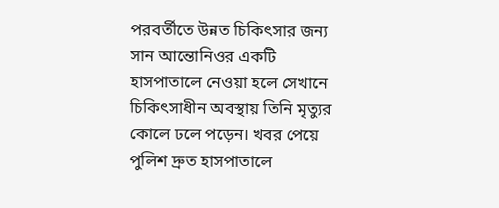পরবর্তীতে উন্নত চিকিৎসার জন্য সান আন্তোনিওর একটি হাসপাতালে নেওয়া হলে সেখানে চিকিৎসাধীন অবস্থায় তিনি মৃত্যুর কোলে ঢলে পড়েন। খবর পেয়ে পুলিশ দ্রুত হাসপাতালে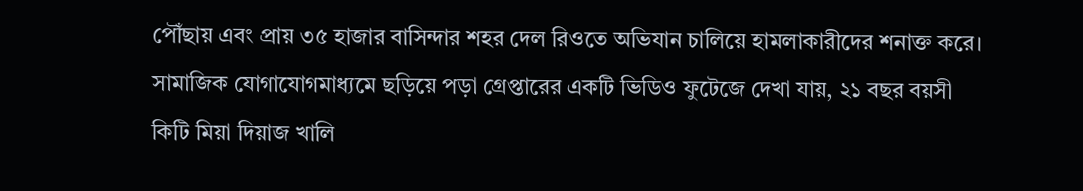পৌঁছায় এবং প্রায় ৩৫ হাজার বাসিন্দার শহর দেল রিওতে অভিযান চালিয়ে হামলাকারীদের শনাক্ত করে। সামাজিক যোগাযোগমাধ্যমে ছড়িয়ে পড়া গ্রেপ্তারের একটি ভিডিও ফুটেজে দেখা যায়, ২১ বছর বয়সী কিটি মিয়া দিয়াজ খালি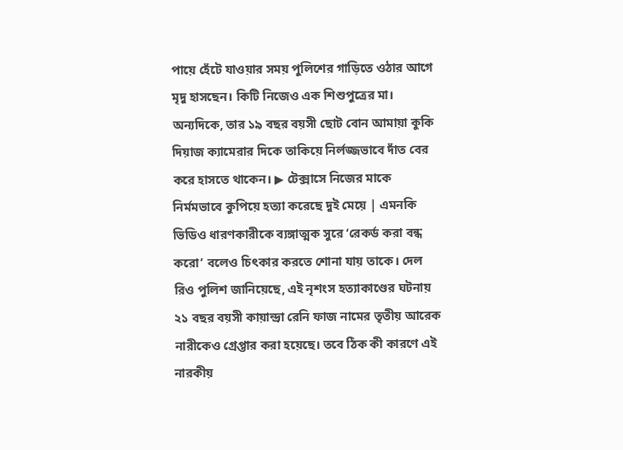পায়ে হেঁটে যাওয়ার সময় পুলিশের গাড়িতে ওঠার আগে মৃদু হাসছেন। কিটি নিজেও এক শিশুপুত্রের মা। অন্যদিকে, তার ১৯ বছর বয়সী ছোট বোন আমায়া কুকি দিয়াজ ক্যামেরার দিকে তাকিয়ে নির্লজ্জভাবে দাঁত বের করে হাসতে থাকেন। ▶ টেক্সাসে নিজের মাকে নির্মমভাবে কুপিয়ে হত্যা করেছে দুই মেয়ে | এমনকি ভিডিও ধারণকারীকে ব্যঙ্গাত্মক সুরে ‘রেকর্ড করা বন্ধ করো’ বলেও চিৎকার করতে শোনা যায় তাকে। দেল রিও পুলিশ জানিয়েছে, এই নৃশংস হত্যাকাণ্ডের ঘটনায় ২১ বছর বয়সী কায়ান্দ্রা রেনি ফাজ নামের তৃতীয় আরেক নারীকেও গ্রেপ্তার করা হয়েছে। তবে ঠিক কী কারণে এই নারকীয়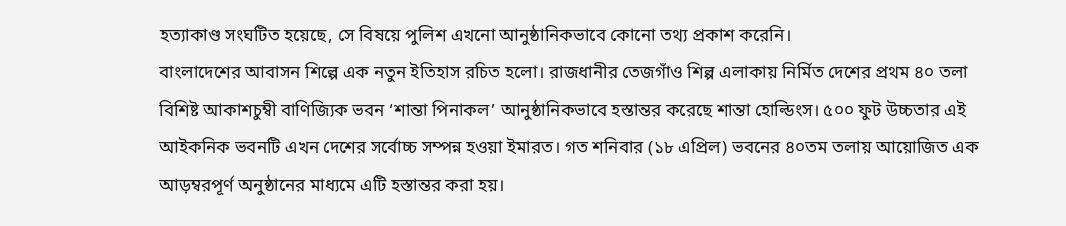হত্যাকাণ্ড সংঘটিত হয়েছে, সে বিষয়ে পুলিশ এখনো আনুষ্ঠানিকভাবে কোনো তথ্য প্রকাশ করেনি।
বাংলাদেশের আবাসন শিল্পে এক নতুন ইতিহাস রচিত হলো। রাজধানীর তেজগাঁও শিল্প এলাকায় নির্মিত দেশের প্রথম ৪০ তলা বিশিষ্ট আকাশচুম্বী বাণিজ্যিক ভবন ‘শান্তা পিনাকল’ আনুষ্ঠানিকভাবে হস্তান্তর করেছে শান্তা হোল্ডিংস। ৫০০ ফুট উচ্চতার এই আইকনিক ভবনটি এখন দেশের সর্বোচ্চ সম্পন্ন হওয়া ইমারত। গত শনিবার (১৮ এপ্রিল) ভবনের ৪০তম তলায় আয়োজিত এক আড়ম্বরপূর্ণ অনুষ্ঠানের মাধ্যমে এটি হস্তান্তর করা হয়।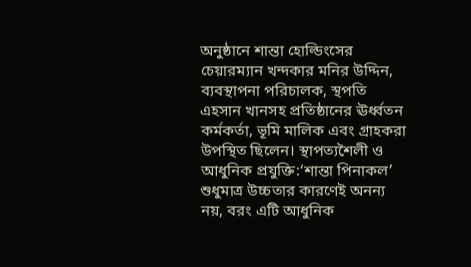অনুষ্ঠানে শান্তা হোল্ডিংসের চেয়ারম্যান খন্দকার মনির উদ্দিন, ব্যবস্থাপনা পরিচালক, স্থপতি এহসান খানসহ প্রতিষ্ঠানের ঊর্ধ্বতন কর্মকর্তা, ভূমি মালিক এবং গ্রাহকরা উপস্থিত ছিলেন। স্থাপত্যশৈলী ও আধুনিক প্রযুক্তি:‘শান্তা পিনাকল’ শুধুমাত্র উচ্চতার কারণেই অনন্য নয়, বরং এটি আধুনিক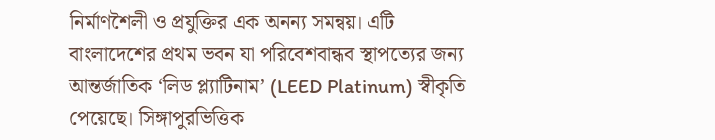নির্মাণশৈলী ও প্রযুক্তির এক অনন্য সমন্বয়। এটি বাংলাদেশের প্রথম ভবন যা পরিবেশবান্ধব স্থাপত্যের জন্য আন্তর্জাতিক ‘লিড প্ল্যাটিনাম’ (LEED Platinum) স্বীকৃতি পেয়েছে। সিঙ্গাপুরভিত্তিক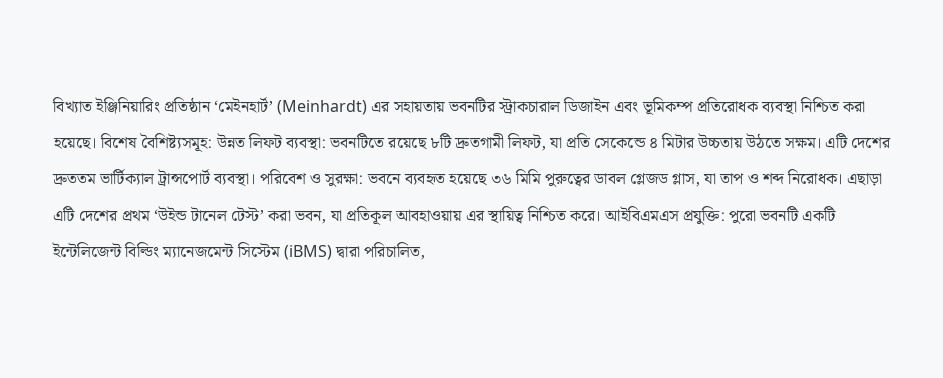বিখ্যাত ইঞ্জিনিয়ারিং প্রতিষ্ঠান ‘মেইনহার্ট’ (Meinhardt) এর সহায়তায় ভবনটির স্ট্রাকচারাল ডিজাইন এবং ভূমিকম্প প্রতিরোধক ব্যবস্থা নিশ্চিত করা হয়েছে। বিশেষ বৈশিষ্ট্যসমূহ: উন্নত লিফট ব্যবস্থা: ভবনটিতে রয়েছে ৮টি দ্রুতগামী লিফট, যা প্রতি সেকেন্ডে ৪ মিটার উচ্চতায় উঠতে সক্ষম। এটি দেশের দ্রুততম ভার্টিক্যাল ট্রান্সপোর্ট ব্যবস্থা। পরিবেশ ও সুরক্ষা: ভবনে ব্যবহৃত হয়েছে ৩৬ মিমি পুরুত্বের ডাবল গ্লেজড গ্লাস, যা তাপ ও শব্দ নিরোধক। এছাড়া এটি দেশের প্রথম ‘উইন্ড টানেল টেস্ট’ করা ভবন, যা প্রতিকূল আবহাওয়ায় এর স্থায়িত্ব নিশ্চিত করে। আইবিএমএস প্রযুক্তি: পুরো ভবনটি একটি ইন্টেলিজেন্ট বিল্ডিং ম্যানেজমেন্ট সিস্টেম (iBMS) দ্বারা পরিচালিত,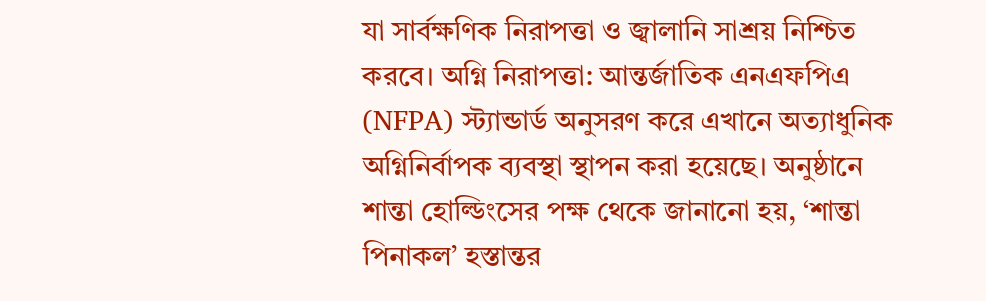যা সার্বক্ষণিক নিরাপত্তা ও জ্বালানি সাশ্রয় নিশ্চিত করবে। অগ্নি নিরাপত্তা: আন্তর্জাতিক এনএফপিএ (NFPA) স্ট্যান্ডার্ড অনুসরণ করে এখানে অত্যাধুনিক অগ্নিনির্বাপক ব্যবস্থা স্থাপন করা হয়েছে। অনুষ্ঠানে শান্তা হোল্ডিংসের পক্ষ থেকে জানানো হয়, ‘শান্তা পিনাকল’ হস্তান্তর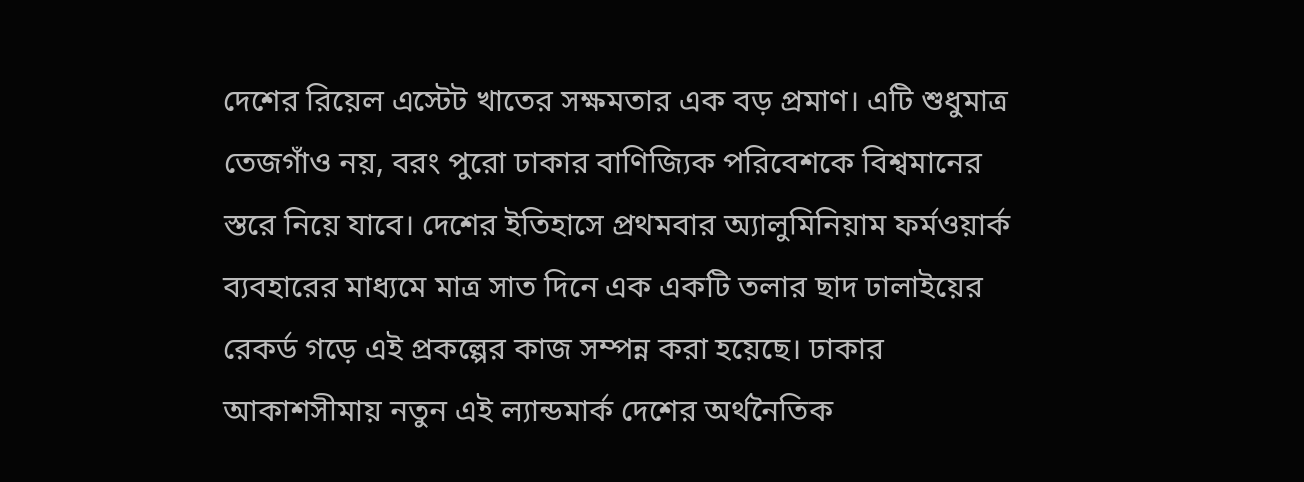দেশের রিয়েল এস্টেট খাতের সক্ষমতার এক বড় প্রমাণ। এটি শুধুমাত্র তেজগাঁও নয়, বরং পুরো ঢাকার বাণিজ্যিক পরিবেশকে বিশ্বমানের স্তরে নিয়ে যাবে। দেশের ইতিহাসে প্রথমবার অ্যালুমিনিয়াম ফর্মওয়ার্ক ব্যবহারের মাধ্যমে মাত্র সাত দিনে এক একটি তলার ছাদ ঢালাইয়ের রেকর্ড গড়ে এই প্রকল্পের কাজ সম্পন্ন করা হয়েছে। ঢাকার আকাশসীমায় নতুন এই ল্যান্ডমার্ক দেশের অর্থনৈতিক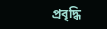প্রবৃদ্ধি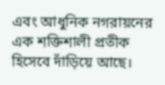এবং আধুনিক নগরায়নের এক শক্তিশালী প্রতীক হিসেবে দাঁড়িয়ে আছে।